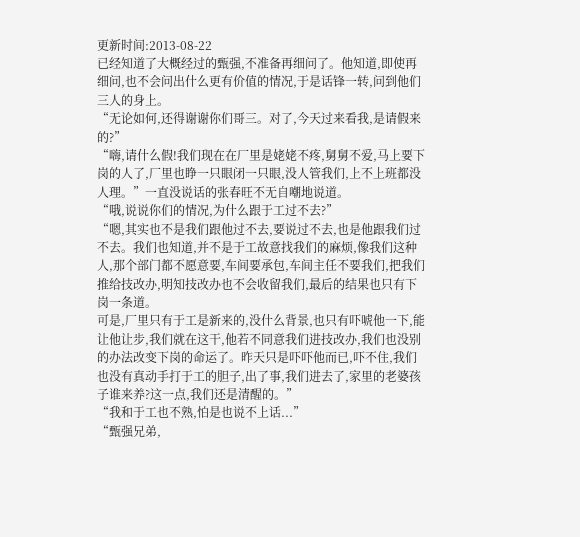更新时间:2013-08-22
已经知道了大概经过的甄强,不准备再细问了。他知道,即使再细问,也不会问出什么更有价值的情况,于是话锋一转,问到他们三人的身上。
“无论如何,还得谢谢你们哥三。对了,今天过来看我,是请假来的?”
“嗨,请什么假!我们现在在厂里是姥姥不疼,舅舅不爱,马上要下岗的人了,厂里也睁一只眼闭一只眼,没人管我们,上不上班都没人理。”一直没说话的张春旺不无自嘲地说道。
“哦,说说你们的情况,为什么跟于工过不去?”
“嗯,其实也不是我们跟他过不去,要说过不去,也是他跟我们过不去。我们也知道,并不是于工故意找我们的麻烦,像我们这种人,那个部门都不愿意要,车间要承包,车间主任不要我们,把我们推给技改办,明知技改办也不会收留我们,最后的结果也只有下岗一条道。
可是,厂里只有于工是新来的,没什么背景,也只有吓唬他一下,能让他让步,我们就在这干,他若不同意我们进技改办,我们也没别的办法改变下岗的命运了。昨天只是吓吓他而已,吓不住,我们也没有真动手打于工的胆子,出了事,我们进去了,家里的老婆孩子谁来养?这一点,我们还是清醒的。”
“我和于工也不熟,怕是也说不上话...”
“甄强兄弟,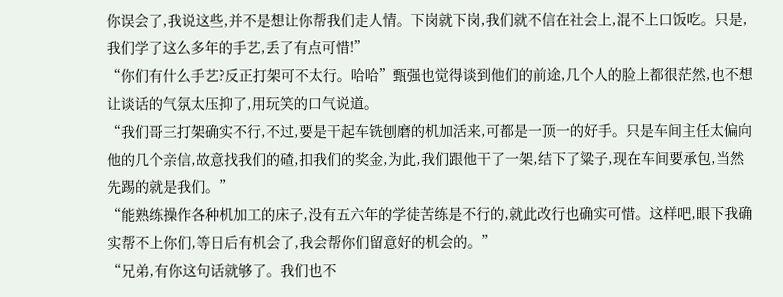你误会了,我说这些,并不是想让你帮我们走人情。下岗就下岗,我们就不信在社会上,混不上口饭吃。只是,我们学了这么多年的手艺,丢了有点可惜!”
“你们有什么手艺?反正打架可不太行。哈哈”甄强也觉得谈到他们的前途,几个人的脸上都很茫然,也不想让谈话的气氛太压抑了,用玩笑的口气说道。
“我们哥三打架确实不行,不过,要是干起车铣刨磨的机加活来,可都是一顶一的好手。只是车间主任太偏向他的几个亲信,故意找我们的碴,扣我们的奖金,为此,我们跟他干了一架,结下了粱子,现在车间要承包,当然先踢的就是我们。”
“能熟练操作各种机加工的床子,没有五六年的学徒苦练是不行的,就此改行也确实可惜。这样吧,眼下我确实帮不上你们,等日后有机会了,我会帮你们留意好的机会的。”
“兄弟,有你这句话就够了。我们也不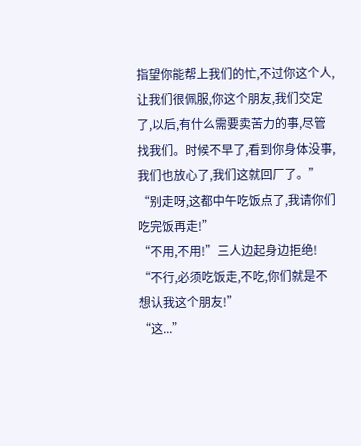指望你能帮上我们的忙,不过你这个人,让我们很佩服,你这个朋友,我们交定了,以后,有什么需要卖苦力的事,尽管找我们。时候不早了,看到你身体没事,我们也放心了,我们这就回厂了。”
“别走呀,这都中午吃饭点了,我请你们吃完饭再走!”
“不用,不用!”三人边起身边拒绝!
“不行,必须吃饭走,不吃,你们就是不想认我这个朋友!”
“这...”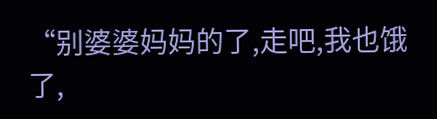“别婆婆妈妈的了,走吧,我也饿了,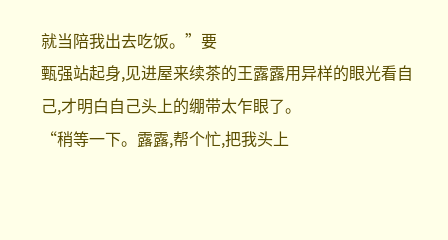就当陪我出去吃饭。”要
甄强站起身,见进屋来续茶的王露露用异样的眼光看自己,才明白自己头上的绷带太乍眼了。
“稍等一下。露露,帮个忙,把我头上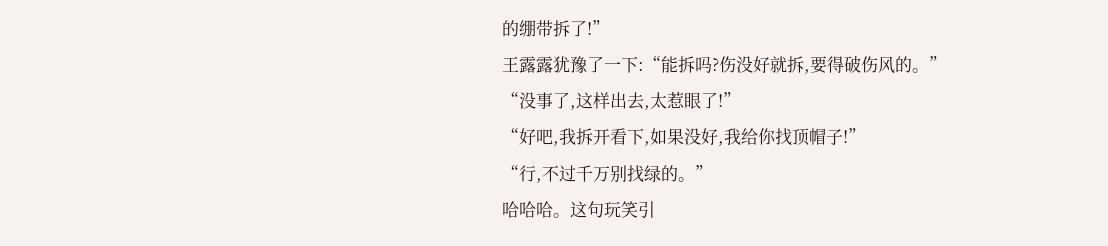的绷带拆了!”
王露露犹豫了一下:“能拆吗?伤没好就拆,要得破伤风的。”
“没事了,这样出去,太惹眼了!”
“好吧,我拆开看下,如果没好,我给你找顶帽子!”
“行,不过千万别找绿的。”
哈哈哈。这句玩笑引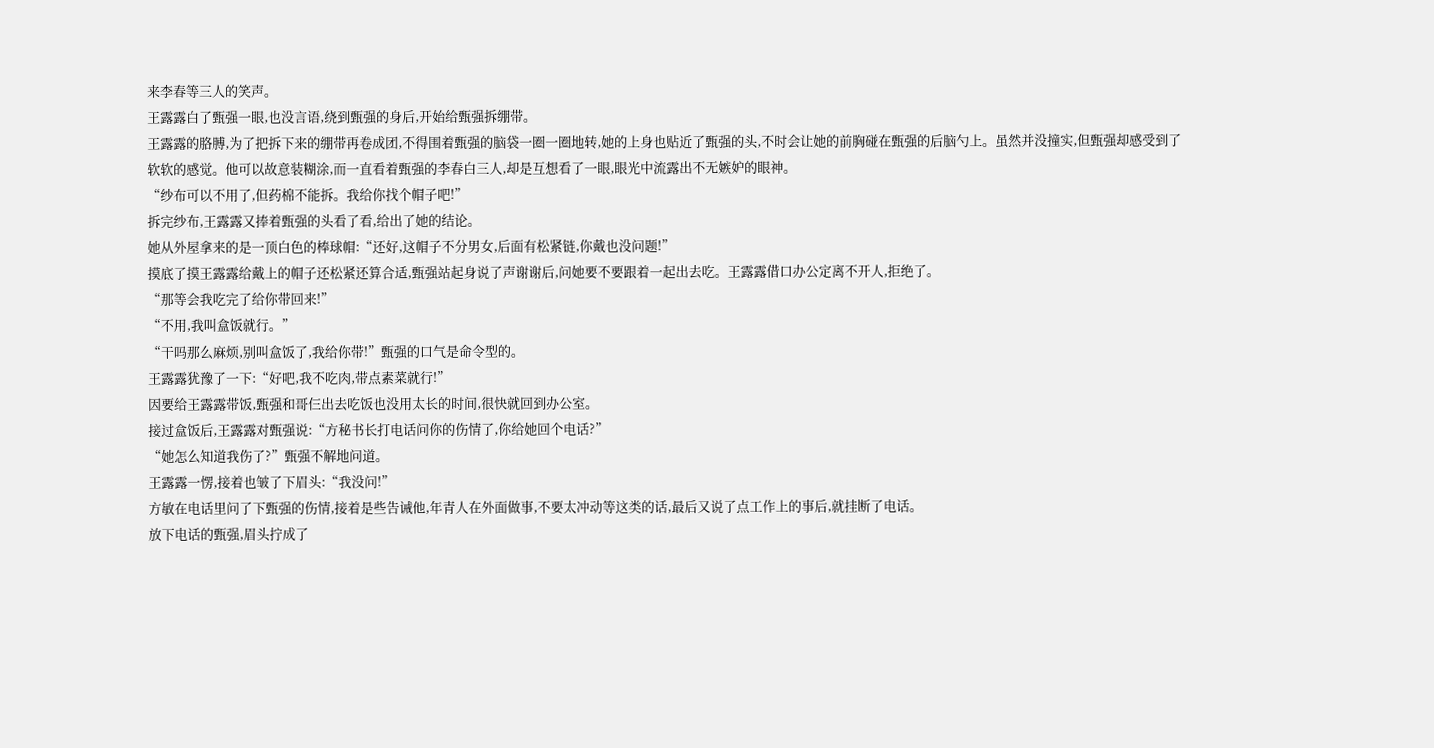来李春等三人的笑声。
王露露白了甄强一眼,也没言语,绕到甄强的身后,开始给甄强拆绷带。
王露露的胳膊,为了把拆下来的绷带再卷成团,不得围着甄强的脑袋一圈一圈地转,她的上身也贴近了甄强的头,不时会让她的前胸碰在甄强的后脑勺上。虽然并没撞实,但甄强却感受到了软软的感觉。他可以故意装糊涂,而一直看着甄强的李春白三人,却是互想看了一眼,眼光中流露出不无嫉妒的眼神。
“纱布可以不用了,但药棉不能拆。我给你找个帽子吧!”
拆完纱布,王露露又捧着甄强的头看了看,给出了她的结论。
她从外屋拿来的是一顶白色的棒球帽:“还好,这帽子不分男女,后面有松紧链,你戴也没问题!”
摸底了摸王露露给戴上的帽子还松紧还算合适,甄强站起身说了声谢谢后,问她要不要跟着一起出去吃。王露露借口办公定离不开人,拒绝了。
“那等会我吃完了给你带回来!”
“不用,我叫盒饭就行。”
“干吗那么麻烦,别叫盒饭了,我给你带!”甄强的口气是命令型的。
王露露犹豫了一下:“好吧,我不吃肉,带点素菜就行!”
因要给王露露带饭,甄强和哥仨出去吃饭也没用太长的时间,很快就回到办公室。
接过盒饭后,王露露对甄强说:“方秘书长打电话问你的伤情了,你给她回个电话?”
“她怎么知道我伤了?”甄强不解地问道。
王露露一愣,接着也皱了下眉头:“我没问!”
方敏在电话里问了下甄强的伤情,接着是些告诫他,年青人在外面做事,不要太冲动等这类的话,最后又说了点工作上的事后,就挂断了电话。
放下电话的甄强,眉头拧成了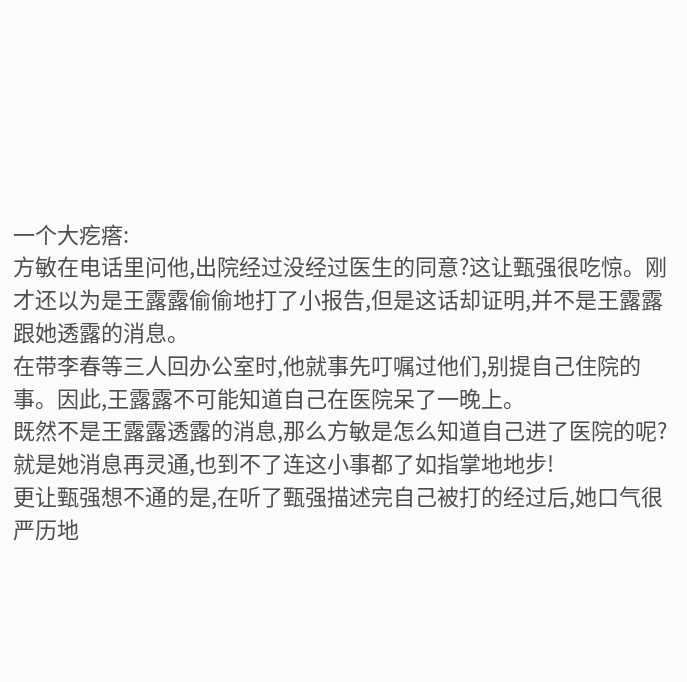一个大疙瘩:
方敏在电话里问他,出院经过没经过医生的同意?这让甄强很吃惊。刚才还以为是王露露偷偷地打了小报告,但是这话却证明,并不是王露露跟她透露的消息。
在带李春等三人回办公室时,他就事先叮嘱过他们,别提自己住院的事。因此,王露露不可能知道自己在医院呆了一晚上。
既然不是王露露透露的消息,那么方敏是怎么知道自己进了医院的呢?就是她消息再灵通,也到不了连这小事都了如指掌地地步!
更让甄强想不通的是,在听了甄强描述完自己被打的经过后,她口气很严历地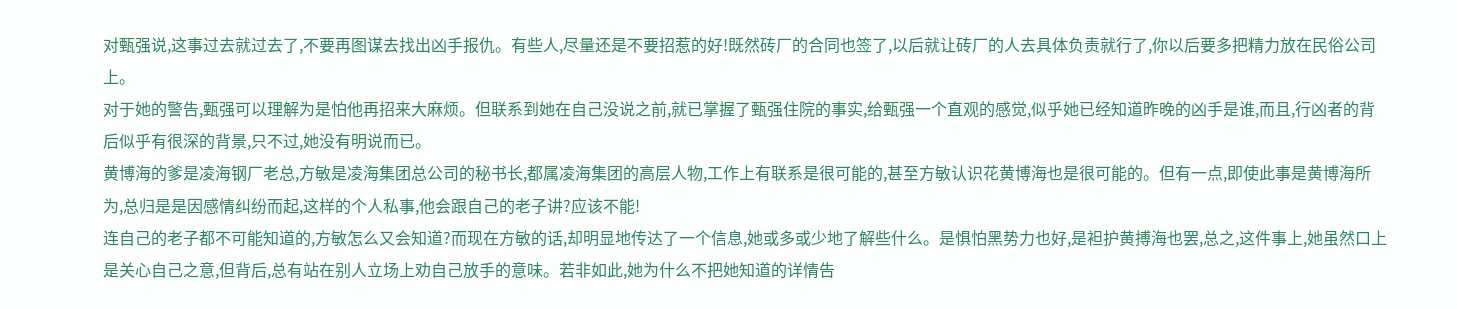对甄强说,这事过去就过去了,不要再图谋去找出凶手报仇。有些人,尽量还是不要招惹的好!既然砖厂的合同也签了,以后就让砖厂的人去具体负责就行了,你以后要多把精力放在民俗公司上。
对于她的警告,甄强可以理解为是怕他再招来大麻烦。但联系到她在自己没说之前,就已掌握了甄强住院的事实,给甄强一个直观的感觉,似乎她已经知道昨晚的凶手是谁,而且,行凶者的背后似乎有很深的背景,只不过,她没有明说而已。
黄博海的爹是凌海钢厂老总,方敏是凌海集团总公司的秘书长,都属凌海集团的高层人物,工作上有联系是很可能的,甚至方敏认识花黄博海也是很可能的。但有一点,即使此事是黄博海所为,总归是是因感情纠纷而起,这样的个人私事,他会跟自己的老子讲?应该不能!
连自己的老子都不可能知道的,方敏怎么又会知道?而现在方敏的话,却明显地传达了一个信息,她或多或少地了解些什么。是惧怕黑势力也好,是袒护黄搏海也罢,总之,这件事上,她虽然口上是关心自己之意,但背后,总有站在别人立场上劝自己放手的意味。若非如此,她为什么不把她知道的详情告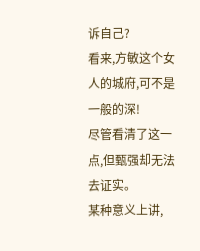诉自己?
看来,方敏这个女人的城府,可不是一般的深!
尽管看清了这一点,但甄强却无法去证实。
某种意义上讲,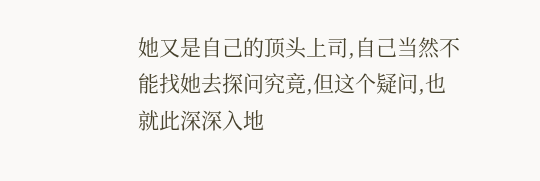她又是自己的顶头上司,自己当然不能找她去探问究竟,但这个疑问,也就此深深入地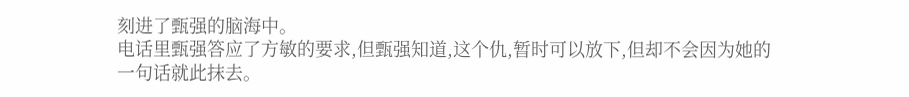刻进了甄强的脑海中。
电话里甄强答应了方敏的要求,但甄强知道,这个仇,暂时可以放下,但却不会因为她的一句话就此抹去。